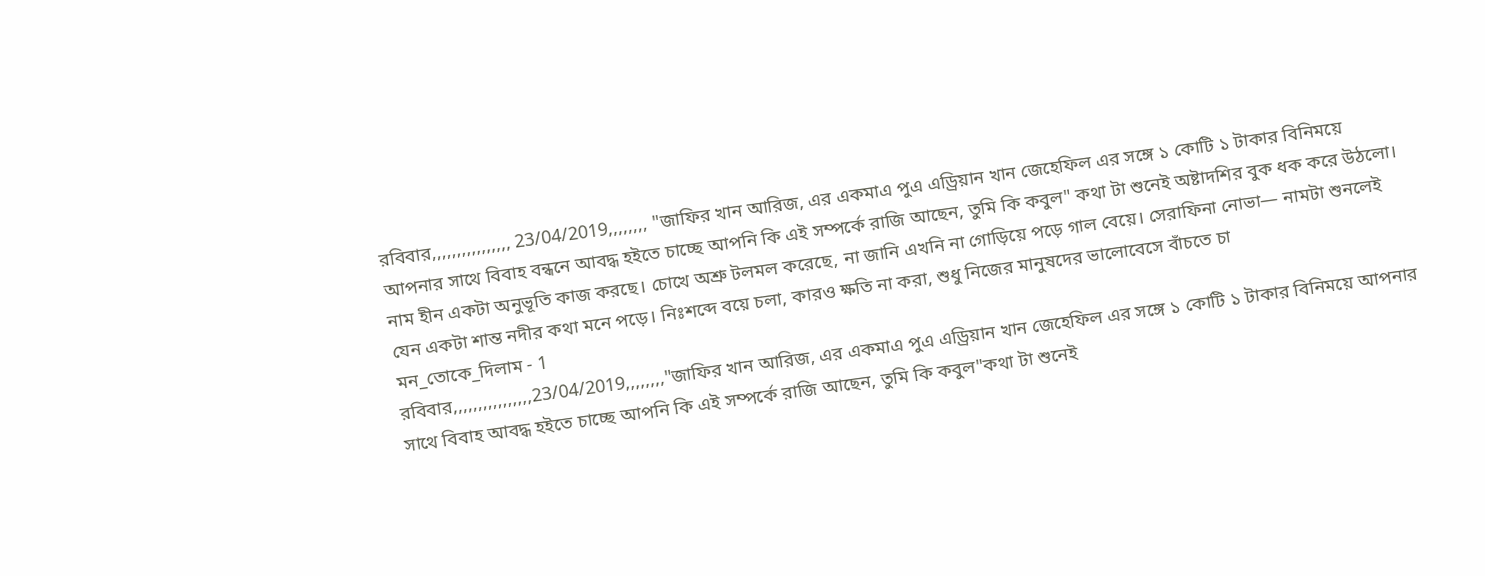রবিবার,,,,,,,,,,,,,,,, 23/04/2019,,,,,,,, "জাফির খান আরিজ, এর একমাএ পুএ এড্রিয়ান খান জেহেফিল এর সঙ্গে ১ কোটি ১ টাকার বিনিময়ে আপনার সাথে বিবাহ বন্ধনে আবদ্ধ হইতে চাচ্ছে আপনি কি এই সম্পর্কে রাজি আছেন, তুমি কি কবুল" কথা টা শুনেই অষ্টাদশির বুক ধক করে উঠলো। নাম হীন একটা অনুভূতি কাজ করছে। চোখে অশ্রু টলমল করেছে, না জানি এখনি না গোড়িয়ে পড়ে গাল বেয়ে। সেরাফিনা নোভা— নামটা শুনলেই যেন একটা শান্ত নদীর কথা মনে পড়ে। নিঃশব্দে বয়ে চলা, কারও ক্ষতি না করা, শুধু নিজের মানুষদের ভালোবেসে বাঁচতে চা
মন_তোকে_দিলাম - 1
রবিবার,,,,,,,,,,,,,,,,23/04/2019,,,,,,,,"জাফির খান আরিজ, এর একমাএ পুএ এড্রিয়ান খান জেহেফিল এর সঙ্গে ১ কোটি ১ টাকার বিনিময়ে আপনার সাথে বিবাহ আবদ্ধ হইতে চাচ্ছে আপনি কি এই সম্পর্কে রাজি আছেন, তুমি কি কবুল"কথা টা শুনেই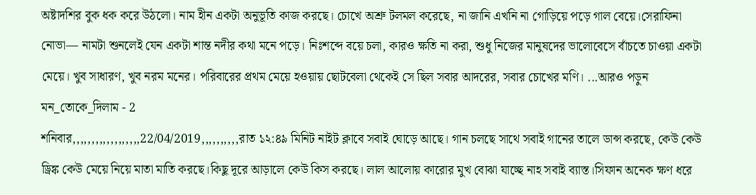অষ্টাদশির বুক ধক করে উঠলো। নাম হীন একটা অনুভূতি কাজ করছে। চোখে অশ্রু টলমল করেছে, না জানি এখনি না গোড়িয়ে পড়ে গাল বেয়ে।সেরাফিনা নোভা— নামটা শুনলেই যেন একটা শান্ত নদীর কথা মনে পড়ে। নিঃশব্দে বয়ে চলা, কারও ক্ষতি না করা, শুধু নিজের মানুষদের ভালোবেসে বাঁচতে চাওয়া একটা মেয়ে। খুব সাধারণ, খুব নরম মনের। পরিবারের প্রথম মেয়ে হওয়ায় ছোটবেলা থেকেই সে ছিল সবার আদরের, সবার চোখের মণি। ...আরও পড়ুন
মন_তোকে_দিলাম - 2
শনিবার,,,,,,,,,,,,,,,,,,22/04/2019,,,,,,,,,,রাত ১২:৪৯ মিনিট নাইট ক্লাবে সবাই ঘোড়ে আছে। গান চলছে সাথে সবাই গানের তালে ডান্স করছে, কেউ কেউ ড্রিঙ্ক কেউ মেয়ে নিয়ে মাতা মাতি করছে।কিছু দূরে আড়ালে কেউ কিস করছে। লাল আলোয় কারোর মুখ বোঝা যাচ্ছে নাহ সবাই ব্যাস্ত।সিফান অনেক ক্ষণ ধরে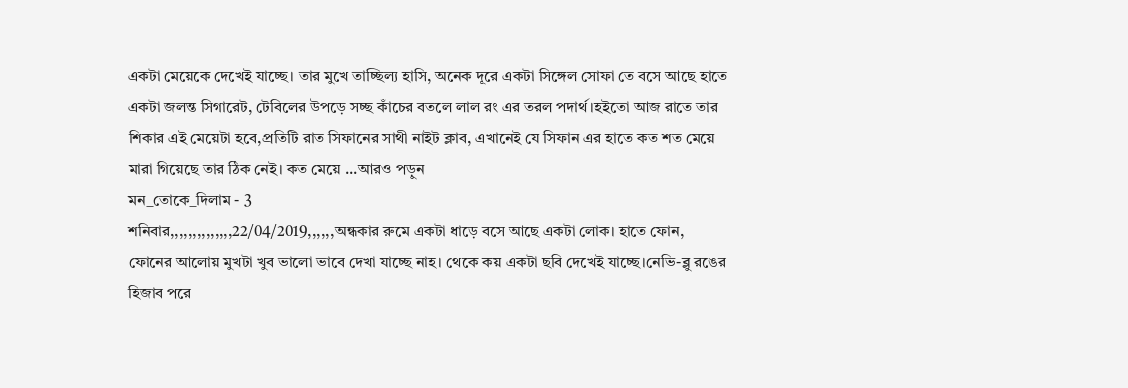একটা মেয়েকে দেখেই যাচ্ছে। তার মুখে তাচ্ছিল্য হাসি, অনেক দূরে একটা সিঙ্গেল সোফা তে বসে আছে হাতে একটা জলন্ত সিগারেট, টেবিলের উপড়ে সচ্ছ কাঁচের বতলে লাল রং এর তরল পদার্থ।হইতো আজ রাতে তার শিকার এই মেয়েটা হবে,প্রতিটি রাত সিফানের সাথী নাইট ক্লাব, এখানেই যে সিফান এর হাতে কত শত মেয়ে মারা গিয়েছে তার ঠিক নেই। কত মেয়ে ...আরও পড়ুন
মন_তোকে_দিলাম - 3
শনিবার,,,,,,,,,,,,,,22/04/2019,,,,,,অন্ধকার রুমে একটা ধাড়ে বসে আছে একটা লোক। হাতে ফোন, ফোনের আলোয় মুখটা খুব ভালো ভাবে দেখা যাচ্ছে নাহ। থেকে কয় একটা ছবি দেখেই যাচ্ছে।নেভি-ব্লু রঙের হিজাব পরে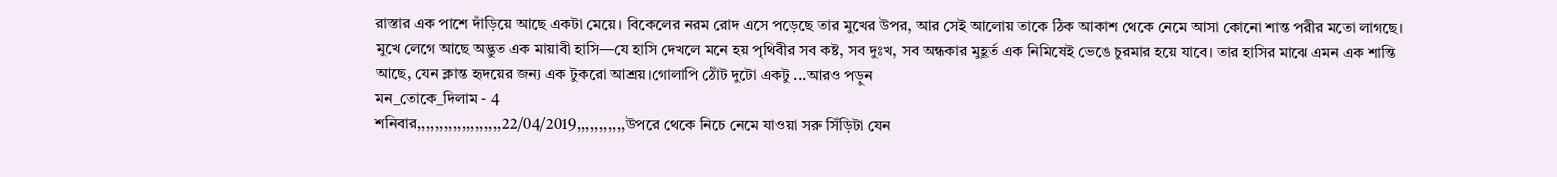রাস্তার এক পাশে দাঁড়িয়ে আছে একটা মেয়ে। বিকেলের নরম রোদ এসে পড়েছে তার মুখের উপর, আর সেই আলোয় তাকে ঠিক আকাশ থেকে নেমে আসা কোনো শান্ত পরীর মতো লাগছে। মুখে লেগে আছে অদ্ভুত এক মায়াবী হাসি—যে হাসি দেখলে মনে হয় পৃথিবীর সব কষ্ট, সব দুঃখ, সব অন্ধকার মুহূর্ত এক নিমিষেই ভেঙে চুরমার হয়ে যাবে। তার হাসির মাঝে এমন এক শান্তি আছে, যেন ক্লান্ত হৃদয়ের জন্য এক টুকরো আশ্রয়।গোলাপি ঠোঁট দুটো একটু ...আরও পড়ুন
মন_তোকে_দিলাম - 4
শনিবার,,,,,,,,,,,,,,,,,,,22/04/2019,,,,,,,,,,,উপরে থেকে নিচে নেমে যাওয়া সরু সিঁড়িটা যেন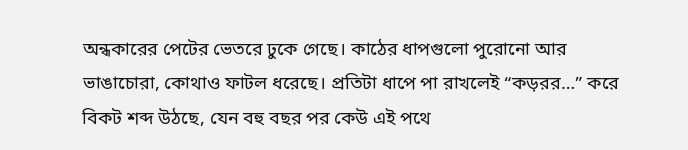অন্ধকারের পেটের ভেতরে ঢুকে গেছে। কাঠের ধাপগুলো পুরোনো আর ভাঙাচোরা, কোথাও ফাটল ধরেছে। প্রতিটা ধাপে পা রাখলেই “কড়রর…” করে বিকট শব্দ উঠছে, যেন বহু বছর পর কেউ এই পথে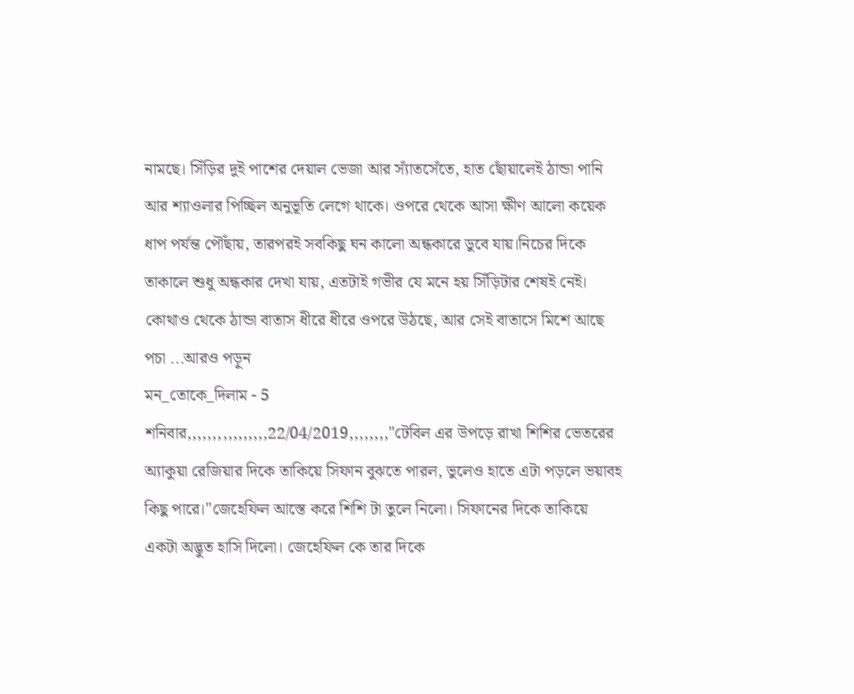নামছে। সিঁড়ির দুই পাশের দেয়াল ভেজা আর স্যাঁতসেঁতে, হাত ছোঁয়ালেই ঠান্ডা পানি আর শ্যাওলার পিচ্ছিল অনুভূতি লেগে থাকে। ওপরে থেকে আসা ক্ষীণ আলো কয়েক ধাপ পর্যন্ত পৌঁছায়, তারপরই সবকিছু ঘন কালো অন্ধকারে ডুবে যায়।নিচের দিকে তাকালে শুধু অন্ধকার দেখা যায়, এতটাই গভীর যে মনে হয় সিঁড়িটার শেষই নেই। কোথাও থেকে ঠান্ডা বাতাস ধীরে ধীরে ওপরে উঠছে, আর সেই বাতাসে মিশে আছে পচা ...আরও পড়ুন
মন_তোকে_দিলাম - 5
শনিবার,,,,,,,,,,,,,,,,22/04/2019,,,,,,,,"টেবিল এর উপড়ে রাখা শিশির ভেতরের অ্যাকুয়া রেজিয়ার দিকে তাকিয়ে সিফান বুঝতে পারল, ভুলেও হাতে এটা পড়লে ভয়াবহ কিছু পারে।"জেহেফিল আস্তে করে শিশি টা তুলে নিলো। সিফানের দিকে তাকিয়ে একটা অদ্ভুত হাসি দিলো। জেহেফিল কে তার দিকে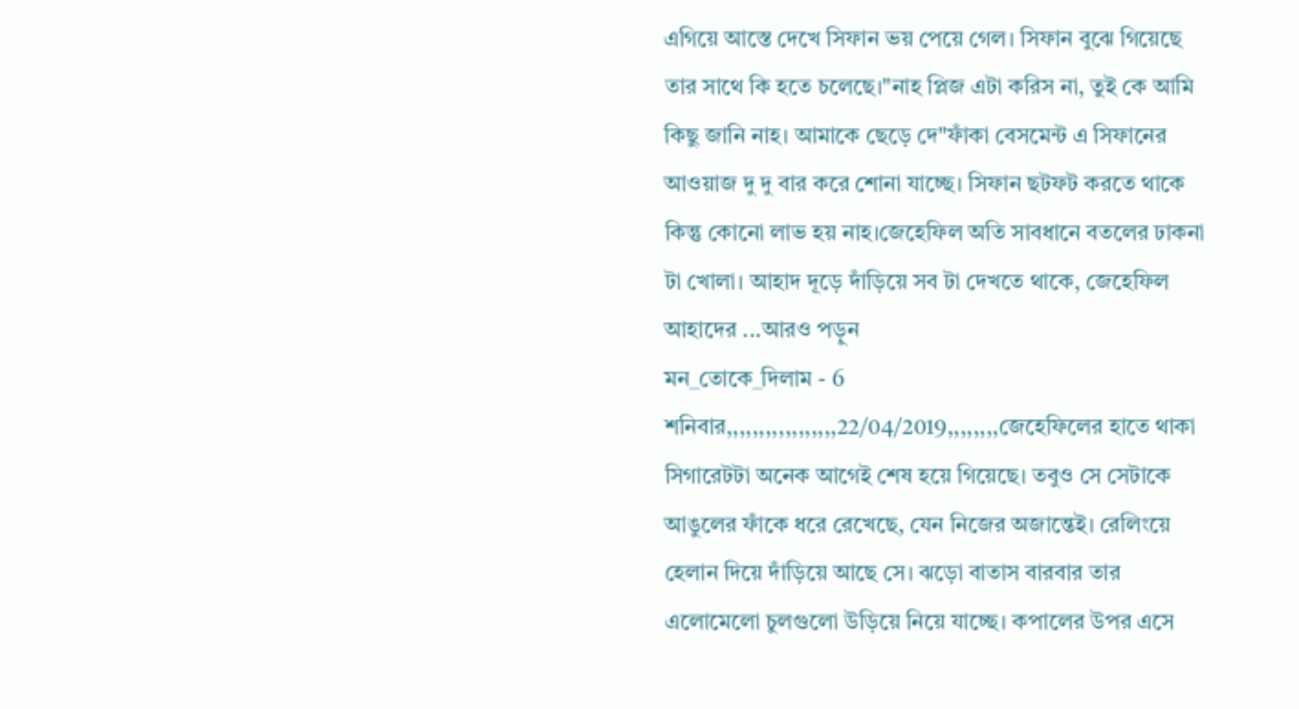এগিয়ে আস্তে দেখে সিফান ভয় পেয়ে গেল। সিফান বুঝে গিয়েছে তার সাথে কি হতে চলেছে।"নাহ প্লিজ এটা করিস না, তুই কে আমি কিছু জানি নাহ। আমাকে ছেড়ে দে"ফাঁকা বেসমেন্ট এ সিফানের আওয়াজ দু দু বার করে শোনা যাচ্ছে। সিফান ছটফট করতে থাকে কিন্তু কোনো লাভ হয় নাহ।জেহেফিল অতি সাবধানে বতলের ঢাকনা টা খোলা। আহাদ দূড়ে দাঁড়িয়ে সব টা দেখতে থাকে, জেহেফিল আহাদের ...আরও পড়ুন
মন_তোকে_দিলাম - 6
শনিবার,,,,,,,,,,,,,,,,,22/04/2019,,,,,,,,জেহেফিলের হাতে থাকা সিগারেটটা অনেক আগেই শেষ হয়ে গিয়েছে। তবুও সে সেটাকে আঙুলের ফাঁকে ধরে রেখেছে, যেন নিজের অজান্তেই। রেলিংয়ে হেলান দিয়ে দাঁড়িয়ে আছে সে। ঝড়ো বাতাস বারবার তার এলোমেলো চুলগুলো উড়িয়ে নিয়ে যাচ্ছে। কপালের উপর এসে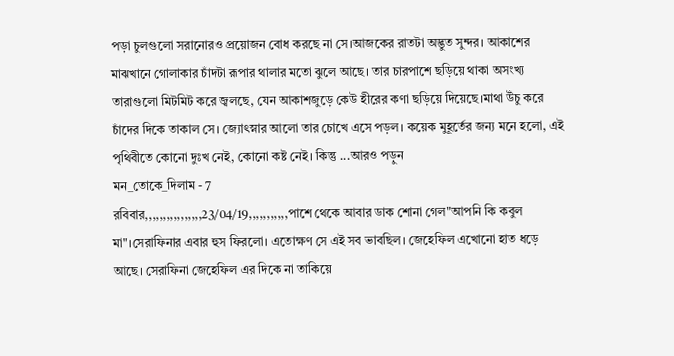পড়া চুলগুলো সরানোরও প্রয়োজন বোধ করছে না সে।আজকের রাতটা অদ্ভুত সুন্দর। আকাশের মাঝখানে গোলাকার চাঁদটা রূপার থালার মতো ঝুলে আছে। তার চারপাশে ছড়িয়ে থাকা অসংখ্য তারাগুলো মিটমিট করে জ্বলছে, যেন আকাশজুড়ে কেউ হীরের কণা ছড়িয়ে দিয়েছে।মাথা উঁচু করে চাঁদের দিকে তাকাল সে। জ্যোৎস্নার আলো তার চোখে এসে পড়ল। কয়েক মুহূর্তের জন্য মনে হলো, এই পৃথিবীতে কোনো দুঃখ নেই, কোনো কষ্ট নেই। কিন্তু ...আরও পড়ুন
মন_তোকে_দিলাম - 7
রবিবার,,,,,,,,,,,,,,,,23/04/19,,,,,,,,,,,পাশে থেকে আবার ডাক শোনা গেল"আপনি কি কবুল মা"।সেরাফিনার এবার হুস ফিরলো। এতোক্ষণ সে এই সব ভাবছিল। জেহেফিল এখোনো হাত ধড়ে আছে। সেরাফিনা জেহেফিল এর দিকে না তাকিয়ে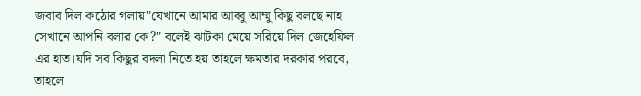জবাব দিল কঠোর গলায়"যেখানে আমার আব্বু আম্মু কিছু বলছে নাহ সেখানে আপনি বলার কে?" বলেই ঝাটকা মেয়ে সরিয়ে দিল জেহেফিল এর হাত।যদি সব কিছুর বদলা নিতে হয় তাহলে ক্ষমতার দরকার পরবে, তাহলে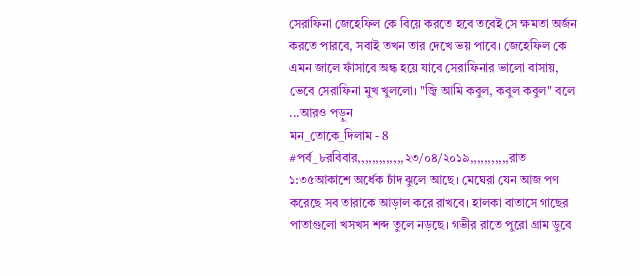সেরাফিনা জেহেফিল কে বিয়ে করতে হবে তবেই সে ক্ষমতা অর্জন করতে পারবে, সবাই তখন তার দেখে ভয় পাবে। জেহেফিল কে এমন জালে ফাঁসাবে অন্ধ হয়ে যাবে সেরাফিনার ভালো বাসায়, ভেবে সেরাফিনা মুখ খুললো। "জ্বি আমি কবুল, কবুল কবুল" বলে ...আরও পড়ুন
মন_তোকে_দিলাম - 8
#পর্ব_৮রবিবার,,,,,,,,,,,,,২৩/০৪/২০১৯,,,,,,,,,,,রাত ১:৩৫আকাশে অর্ধেক চাঁদ ঝুলে আছে। মেঘেরা যেন আজ পণ করেছে সব তারাকে আড়াল করে রাখবে। হালকা বাতাসে গাছের পাতাগুলো খসখস শব্দ তুলে নড়ছে। গভীর রাতে পুরো গ্রাম ডুবে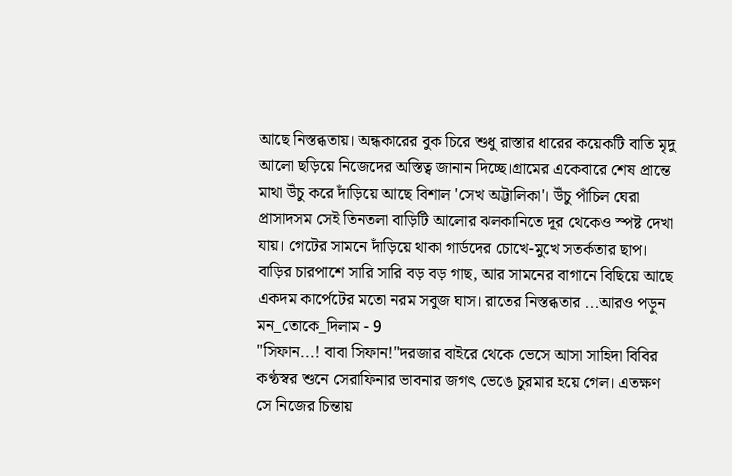আছে নিস্তব্ধতায়। অন্ধকারের বুক চিরে শুধু রাস্তার ধারের কয়েকটি বাতি মৃদু আলো ছড়িয়ে নিজেদের অস্তিত্ব জানান দিচ্ছে।গ্রামের একেবারে শেষ প্রান্তে মাথা উঁচু করে দাঁড়িয়ে আছে বিশাল 'সেখ অট্টালিকা'। উঁচু পাঁচিল ঘেরা প্রাসাদসম সেই তিনতলা বাড়িটি আলোর ঝলকানিতে দূর থেকেও স্পষ্ট দেখা যায়। গেটের সামনে দাঁড়িয়ে থাকা গার্ডদের চোখে-মুখে সতর্কতার ছাপ। বাড়ির চারপাশে সারি সারি বড় বড় গাছ, আর সামনের বাগানে বিছিয়ে আছে একদম কার্পেটের মতো নরম সবুজ ঘাস। রাতের নিস্তব্ধতার ...আরও পড়ুন
মন_তোকে_দিলাম - 9
"সিফান...! বাবা সিফান!"দরজার বাইরে থেকে ভেসে আসা সাহিদা বিবির কণ্ঠস্বর শুনে সেরাফিনার ভাবনার জগৎ ভেঙে চুরমার হয়ে গেল। এতক্ষণ সে নিজের চিন্তায়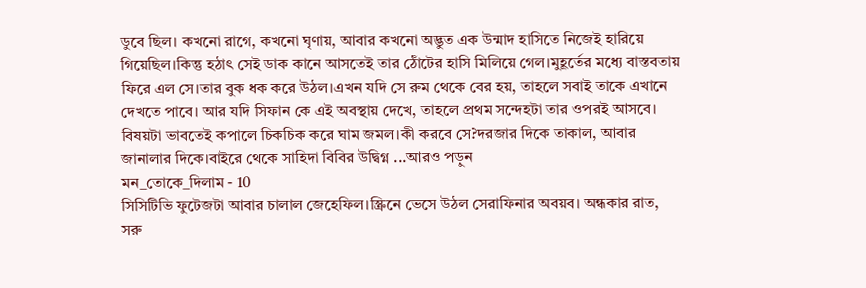ডুবে ছিল। কখনো রাগে, কখনো ঘৃণায়, আবার কখনো অদ্ভুত এক উন্মাদ হাসিতে নিজেই হারিয়ে গিয়েছিল।কিন্তু হঠাৎ সেই ডাক কানে আসতেই তার ঠোঁটের হাসি মিলিয়ে গেল।মুহূর্তের মধ্যে বাস্তবতায় ফিরে এল সে।তার বুক ধক করে উঠল।এখন যদি সে রুম থেকে বের হয়, তাহলে সবাই তাকে এখানে দেখতে পাবে। আর যদি সিফান কে এই অবস্থায় দেখে, তাহলে প্রথম সন্দেহটা তার ওপরই আসবে। বিষয়টা ভাবতেই কপালে চিকচিক করে ঘাম জমল।কী করবে সে?দরজার দিকে তাকাল, আবার জানালার দিকে।বাইরে থেকে সাহিদা বিবির উদ্বিগ্ন ...আরও পড়ুন
মন_তোকে_দিলাম - 10
সিসিটিভি ফুটেজটা আবার চালাল জেহেফিল।স্ক্রিনে ভেসে উঠল সেরাফিনার অবয়ব। অন্ধকার রাত, সরু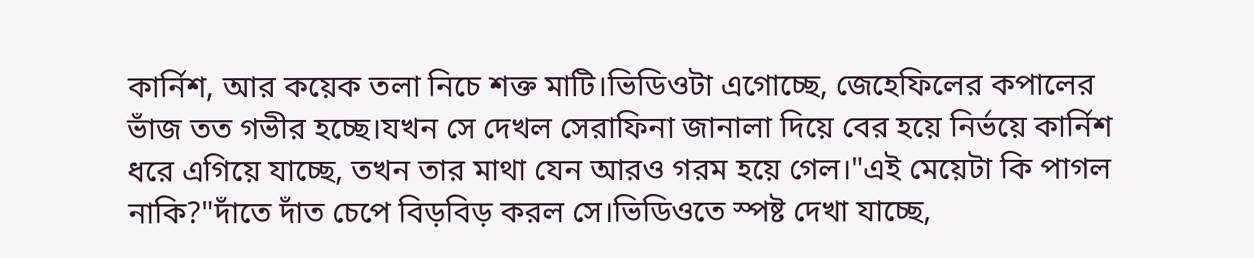কার্নিশ, আর কয়েক তলা নিচে শক্ত মাটি।ভিডিওটা এগোচ্ছে, জেহেফিলের কপালের ভাঁজ তত গভীর হচ্ছে।যখন সে দেখল সেরাফিনা জানালা দিয়ে বের হয়ে নির্ভয়ে কার্নিশ ধরে এগিয়ে যাচ্ছে, তখন তার মাথা যেন আরও গরম হয়ে গেল।"এই মেয়েটা কি পাগল নাকি?"দাঁতে দাঁত চেপে বিড়বিড় করল সে।ভিডিওতে স্পষ্ট দেখা যাচ্ছে,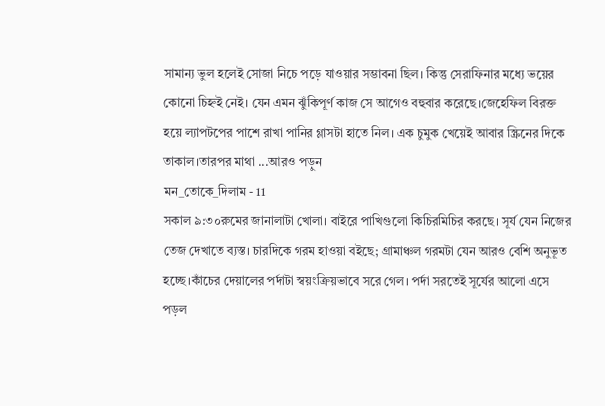সামান্য ভুল হলেই সোজা নিচে পড়ে যাওয়ার সম্ভাবনা ছিল। কিন্তু সেরাফিনার মধ্যে ভয়ের কোনো চিহ্নই নেই। যেন এমন ঝুঁকিপূর্ণ কাজ সে আগেও বহুবার করেছে।জেহেফিল বিরক্ত হয়ে ল্যাপটপের পাশে রাখা পানির গ্লাসটা হাতে নিল। এক চুমুক খেয়েই আবার স্ক্রিনের দিকে তাকাল।তারপর মাথা ...আরও পড়ুন
মন_তোকে_দিলাম - 11
সকাল ৯:৩০রুমের জানালাটা খোলা। বাইরে পাখিগুলো কিচিরমিচির করছে। সূর্য যেন নিজের তেজ দেখাতে ব্যস্ত। চারদিকে গরম হাওয়া বইছে; গ্রামাঞ্চল গরমটা যেন আরও বেশি অনুভূত হচ্ছে।কাঁচের দেয়ালের পর্দাটা স্বয়ংক্রিয়ভাবে সরে গেল। পর্দা সরতেই সূর্যের আলো এসে পড়ল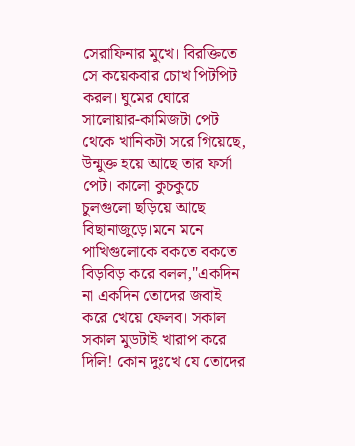সেরাফিনার মুখে। বিরক্তিতে সে কয়েকবার চোখ পিটপিট করল। ঘুমের ঘোরে সালোয়ার-কামিজটা পেট থেকে খানিকটা সরে গিয়েছে, উন্মুক্ত হয়ে আছে তার ফর্সা পেট। কালো কুচকুচে চুলগুলো ছড়িয়ে আছে বিছানাজুড়ে।মনে মনে পাখিগুলোকে বকতে বকতে বিড়বিড় করে বলল,"একদিন না একদিন তোদের জবাই করে খেয়ে ফেলব। সকাল সকাল মুডটাই খারাপ করে দিলি! কোন দুঃখে যে তোদের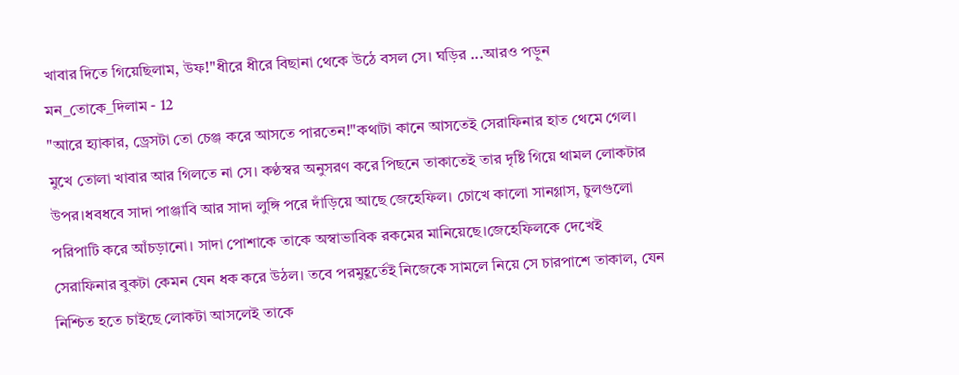খাবার দিতে গিয়েছিলাম, উফ!"ধীরে ধীরে বিছানা থেকে উঠে বসল সে। ঘড়ির ...আরও পড়ুন
মন_তোকে_দিলাম - 12
"আরে হ্যাকার, ড্রেসটা তো চেঞ্জ করে আসতে পারতেন!"কথাটা কানে আসতেই সেরাফিনার হাত থেমে গেল। মুখে তোলা খাবার আর গিলতে না সে। কণ্ঠস্বর অনুসরণ করে পিছনে তাকাতেই তার দৃষ্টি গিয়ে থামল লোকটার উপর।ধবধবে সাদা পাঞ্জাবি আর সাদা লুঙ্গি পরে দাঁড়িয়ে আছে জেহেফিল। চোখে কালো সানগ্লাস, চুলগুলো পরিপাটি করে আঁচড়ানো। সাদা পোশাকে তাকে অস্বাভাবিক রকমের মানিয়েছে।জেহেফিলকে দেখেই সেরাফিনার বুকটা কেমন যেন ধক করে উঠল। তবে পরমুহূর্তেই নিজেকে সামলে নিয়ে সে চারপাশে তাকাল, যেন নিশ্চিত হতে চাইছে লোকটা আসলেই তাকে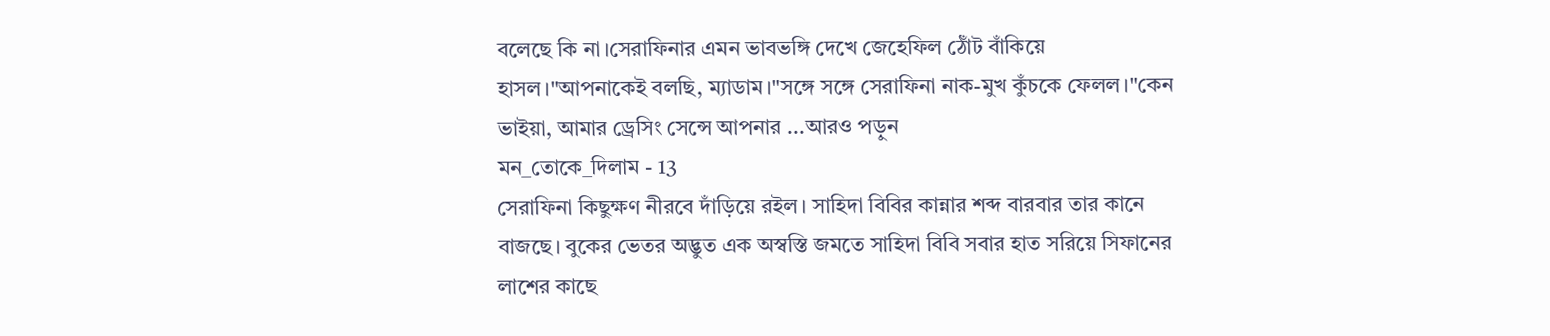বলেছে কি না।সেরাফিনার এমন ভাবভঙ্গি দেখে জেহেফিল ঠোঁট বাঁকিয়ে হাসল।"আপনাকেই বলছি, ম্যাডাম।"সঙ্গে সঙ্গে সেরাফিনা নাক-মুখ কুঁচকে ফেলল।"কেন ভাইয়া, আমার ড্রেসিং সেন্সে আপনার ...আরও পড়ুন
মন_তোকে_দিলাম - 13
সেরাফিনা কিছুক্ষণ নীরবে দাঁড়িয়ে রইল। সাহিদা বিবির কান্নার শব্দ বারবার তার কানে বাজছে। বুকের ভেতর অদ্ভুত এক অস্বস্তি জমতে সাহিদা বিবি সবার হাত সরিয়ে সিফানের লাশের কাছে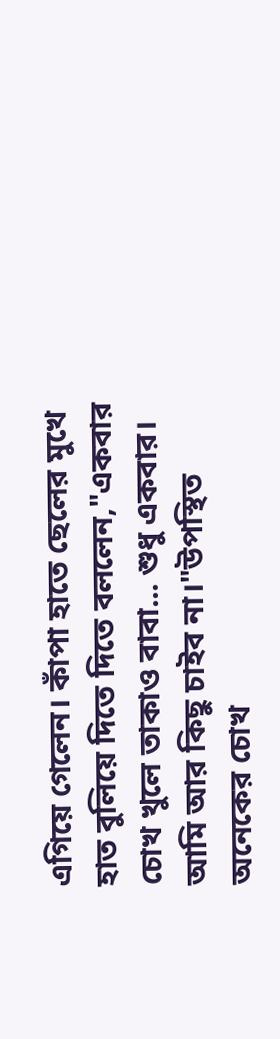এগিয়ে গেলেন। কাঁপা হাতে ছেলের মুখে হাত বুলিয়ে দিতে দিতে বললেন,"একবার চোখ খুলে তাকাও বাবা... শুধু একবার। আমি আর কিছু চাইব না।"উপস্থিত অনেকের চোখ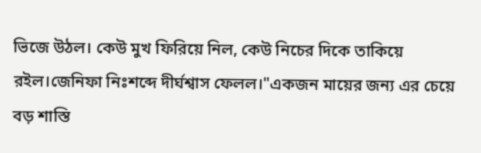ভিজে উঠল। কেউ মুখ ফিরিয়ে নিল, কেউ নিচের দিকে তাকিয়ে রইল।জেনিফা নিঃশব্দে দীর্ঘশ্বাস ফেলল।"একজন মায়ের জন্য এর চেয়ে বড় শাস্তি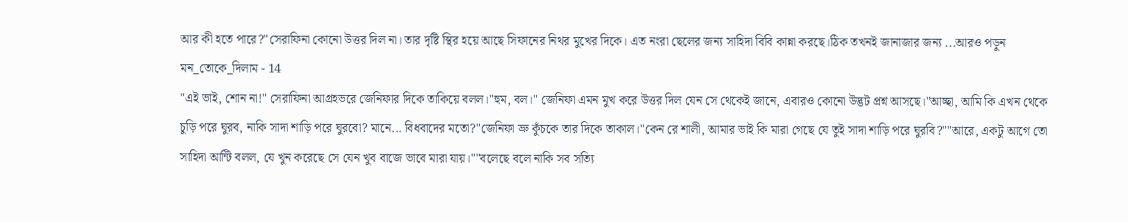আর কী হতে পারে?"সেরাফিনা কোনো উত্তর দিল না। তার দৃষ্টি স্থির হয়ে আছে সিফানের নিথর মুখের দিকে। এত নংরা ছেলের জন্য সাহিদা বিবি কান্না করছে।ঠিক তখনই জানাজার জন্য ...আরও পড়ুন
মন_তোকে_দিলাম - 14
"এই ভাই, শোন না!" সেরাফিনা আগ্রহভরে জেনিফার দিকে তাকিয়ে বলল।"হুম, বল।" জেনিফা এমন মুখ করে উত্তর দিল যেন সে থেকেই জানে, এবারও কোনো উদ্ভট প্রশ্ন আসছে।"আচ্ছা, আমি কি এখন থেকে চুড়ি পরে ঘুরব, নাকি সাদা শাড়ি পরে ঘুরবো? মানে... বিধবাদের মতো?"জেনিফা ভ্রু কুঁচকে তার দিকে তাকাল।"কেন রে শালী, আমার ভাই কি মারা গেছে যে তুই সাদা শাড়ি পরে ঘুরবি?""আরে, একটু আগে তো সাহিদা আন্টি বলল, যে খুন করেছে সে যেন খুব বাজে ভাবে মারা যায়।""বলেছে বলে নাকি সব সত্যি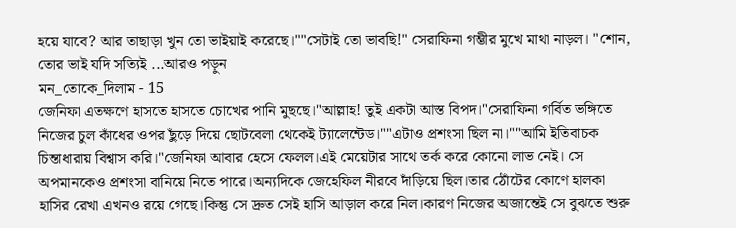হয়ে যাবে? আর তাছাড়া খুন তো ভাইয়াই করেছে।""সেটাই তো ভাবছি!" সেরাফিনা গম্ভীর মুখে মাথা নাড়ল। "শোন, তোর ভাই যদি সত্যিই ...আরও পড়ুন
মন_তোকে_দিলাম - 15
জেনিফা এতক্ষণে হাসতে হাসতে চোখের পানি মুছছে।"আল্লাহ! তুই একটা আস্ত বিপদ।"সেরাফিনা গর্বিত ভঙ্গিতে নিজের চুল কাঁধের ওপর ছুঁড়ে দিয়ে ছোটবেলা থেকেই ট্যালেন্টেড।""এটাও প্রশংসা ছিল না।""আমি ইতিবাচক চিন্তাধারায় বিশ্বাস করি।"জেনিফা আবার হেসে ফেলল।এই মেয়েটার সাথে তর্ক করে কোনো লাভ নেই। সে অপমানকেও প্রশংসা বানিয়ে নিতে পারে।অন্যদিকে জেহেফিল নীরবে দাঁড়িয়ে ছিল।তার ঠোঁটের কোণে হালকা হাসির রেখা এখনও রয়ে গেছে।কিন্তু সে দ্রুত সেই হাসি আড়াল করে নিল।কারণ নিজের অজান্তেই সে বুঝতে শুরু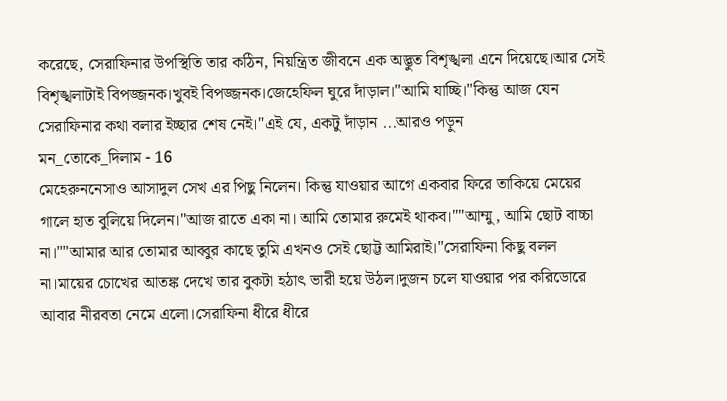করেছে, সেরাফিনার উপস্থিতি তার কঠিন, নিয়ন্ত্রিত জীবনে এক অদ্ভুত বিশৃঙ্খলা এনে দিয়েছে।আর সেই বিশৃঙ্খলাটাই বিপজ্জনক।খুবই বিপজ্জনক।জেহেফিল ঘুরে দাঁড়াল।"আমি যাচ্ছি।"কিন্তু আজ যেন সেরাফিনার কথা বলার ইচ্ছার শেষ নেই।"এই যে, একটু দাঁড়ান ...আরও পড়ুন
মন_তোকে_দিলাম - 16
মেহেরুননেসাও আসাদুল সেখ এর পিছু নিলেন। কিন্তু যাওয়ার আগে একবার ফিরে তাকিয়ে মেয়ের গালে হাত বুলিয়ে দিলেন।"আজ রাতে একা না। আমি তোমার রুমেই থাকব।""আম্মু, আমি ছোট বাচ্চা না।""আমার আর তোমার আব্বুর কাছে তুমি এখনও সেই ছোট্ট আমিরাই।"সেরাফিনা কিছু বলল না।মায়ের চোখের আতঙ্ক দেখে তার বুকটা হঠাৎ ভারী হয়ে উঠল।দুজন চলে যাওয়ার পর করিডোরে আবার নীরবতা নেমে এলো।সেরাফিনা ধীরে ধীরে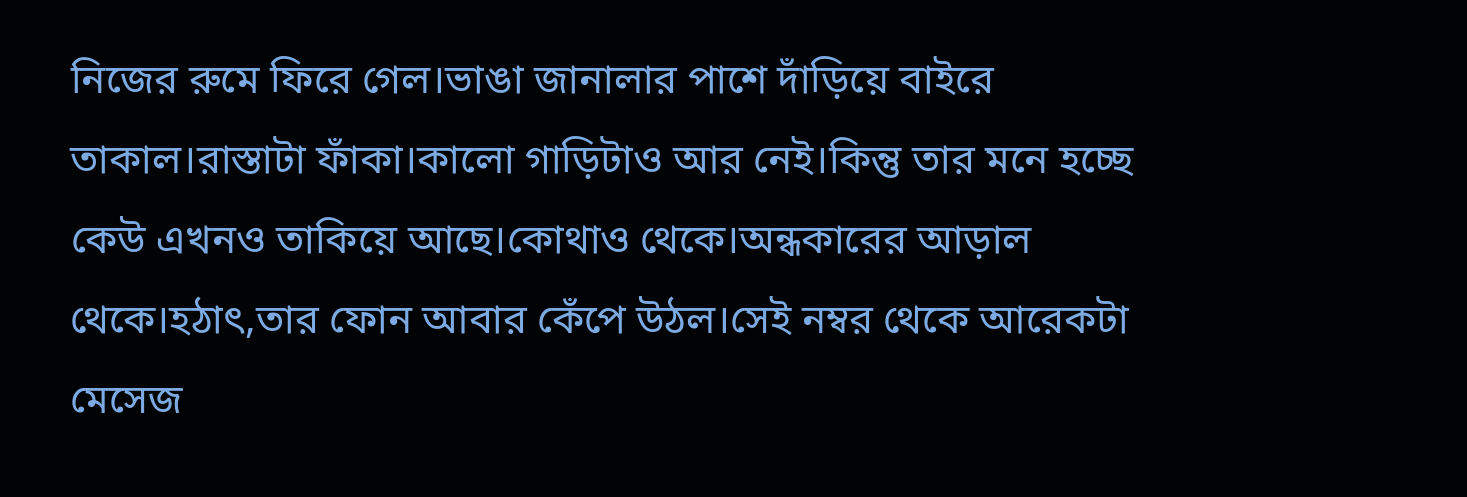নিজের রুমে ফিরে গেল।ভাঙা জানালার পাশে দাঁড়িয়ে বাইরে তাকাল।রাস্তাটা ফাঁকা।কালো গাড়িটাও আর নেই।কিন্তু তার মনে হচ্ছে কেউ এখনও তাকিয়ে আছে।কোথাও থেকে।অন্ধকারের আড়াল থেকে।হঠাৎ,তার ফোন আবার কেঁপে উঠল।সেই নম্বর থেকে আরেকটা মেসেজ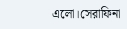এলো।সেরাফিনা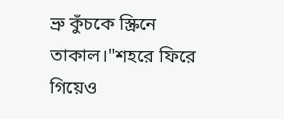ভ্রু কুঁচকে স্ক্রিনে তাকাল।"শহরে ফিরে গিয়েও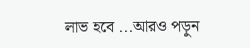লাভ হবে ...আরও পড়ুন